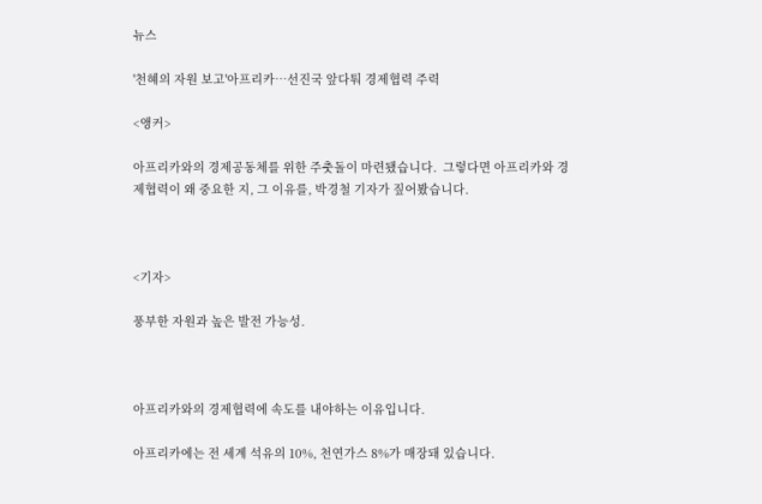뉴스

'천혜의 자원 보고'아프리카…선진국 앞다퉈 경제협력 주력

<앵커>

아프리카와의 경제공동체를 위한 주춧돌이 마련됐습니다.  그렇다면 아프리카와 경제협력이 왜 중요한 지, 그 이유를, 박경철 기자가 짚어봤습니다.



<기자>

풍부한 자원과 높은 발전 가능성.



아프리카와의 경제협력에 속도를 내야하는 이유입니다.

아프리카에는 전 세계 석유의 10%, 천연가스 8%가 매장돼 있습니다.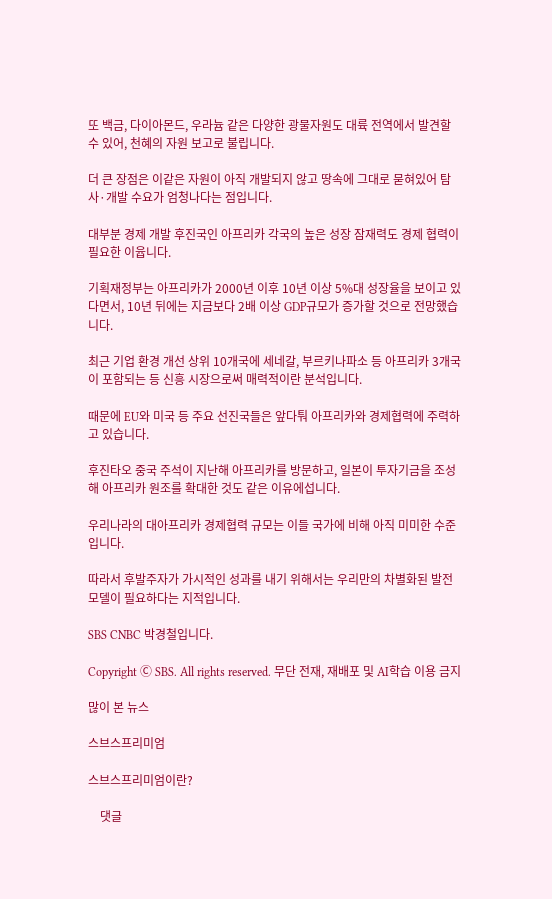또 백금, 다이아몬드, 우라늄 같은 다양한 광물자원도 대륙 전역에서 발견할 수 있어, 천혜의 자원 보고로 불립니다.

더 큰 장점은 이같은 자원이 아직 개발되지 않고 땅속에 그대로 묻혀있어 탐사·개발 수요가 엄청나다는 점입니다.

대부분 경제 개발 후진국인 아프리카 각국의 높은 성장 잠재력도 경제 협력이 필요한 이윱니다.

기획재정부는 아프리카가 2000년 이후 10년 이상 5%대 성장율을 보이고 있다면서, 10년 뒤에는 지금보다 2배 이상 GDP규모가 증가할 것으로 전망했습니다.

최근 기업 환경 개선 상위 10개국에 세네갈, 부르키나파소 등 아프리카 3개국이 포함되는 등 신흥 시장으로써 매력적이란 분석입니다.

때문에 EU와 미국 등 주요 선진국들은 앞다퉈 아프리카와 경제협력에 주력하고 있습니다.

후진타오 중국 주석이 지난해 아프리카를 방문하고, 일본이 투자기금을 조성해 아프리카 원조를 확대한 것도 같은 이유에섭니다.

우리나라의 대아프리카 경제협력 규모는 이들 국가에 비해 아직 미미한 수준입니다.

따라서 후발주자가 가시적인 성과를 내기 위해서는 우리만의 차별화된 발전 모델이 필요하다는 지적입니다.

SBS CNBC 박경철입니다.

Copyright Ⓒ SBS. All rights reserved. 무단 전재, 재배포 및 AI학습 이용 금지

많이 본 뉴스

스브스프리미엄

스브스프리미엄이란?

    댓글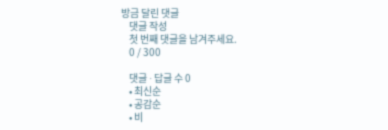방금 달린 댓글
    댓글 작성
    첫 번째 댓글을 남겨주세요.
    0 / 300

    댓글 ∙ 답글 수 0
    • 최신순
    • 공감순
    • 비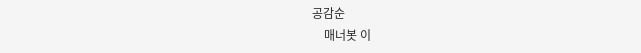공감순
    매너봇 이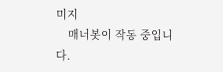미지
    매너봇이 작동 중입니다.